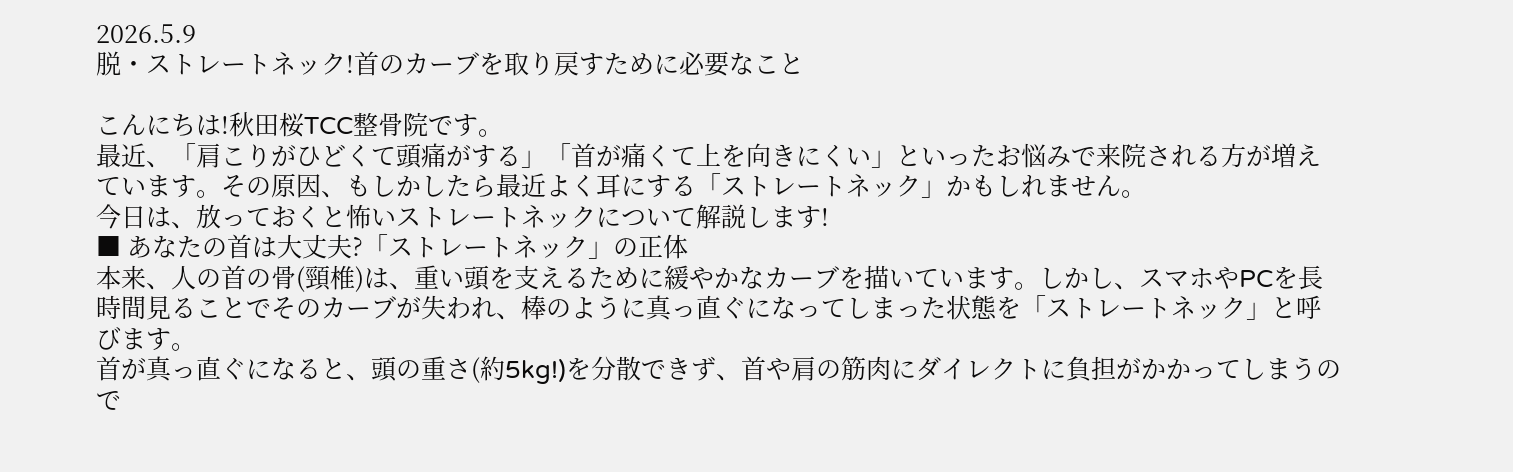2026.5.9
脱・ストレートネック!首のカーブを取り戻すために必要なこと

こんにちは!秋田桜TCC整骨院です。
最近、「肩こりがひどくて頭痛がする」「首が痛くて上を向きにくい」といったお悩みで来院される方が増えています。その原因、もしかしたら最近よく耳にする「ストレートネック」かもしれません。
今日は、放っておくと怖いストレートネックについて解説します!
■ あなたの首は大丈夫?「ストレートネック」の正体
本来、人の首の骨(頸椎)は、重い頭を支えるために緩やかなカーブを描いています。しかし、スマホやPCを長時間見ることでそのカーブが失われ、棒のように真っ直ぐになってしまった状態を「ストレートネック」と呼びます。
首が真っ直ぐになると、頭の重さ(約5kg!)を分散できず、首や肩の筋肉にダイレクトに負担がかかってしまうので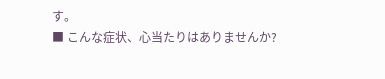す。
■ こんな症状、心当たりはありませんか?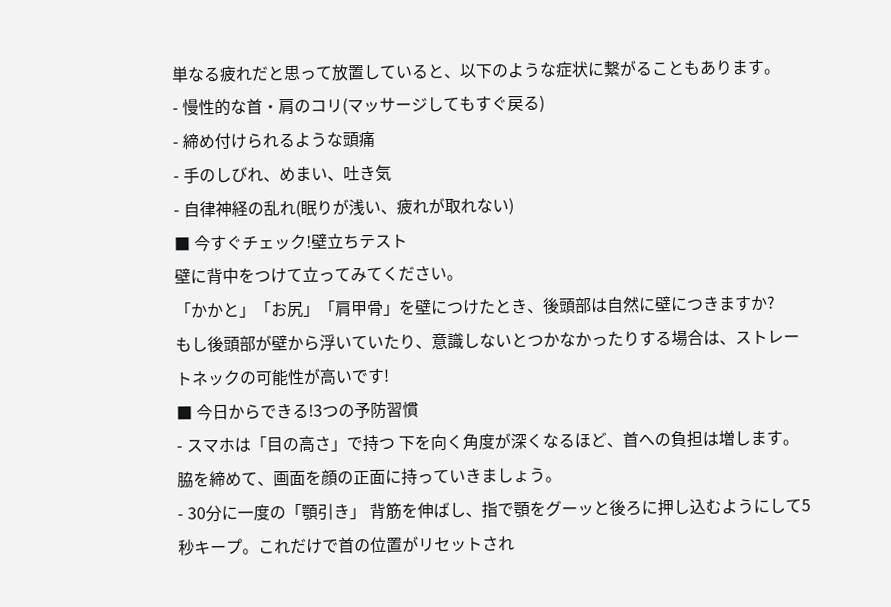単なる疲れだと思って放置していると、以下のような症状に繋がることもあります。
- 慢性的な首・肩のコリ(マッサージしてもすぐ戻る)
- 締め付けられるような頭痛
- 手のしびれ、めまい、吐き気
- 自律神経の乱れ(眠りが浅い、疲れが取れない)
■ 今すぐチェック!壁立ちテスト
壁に背中をつけて立ってみてください。
「かかと」「お尻」「肩甲骨」を壁につけたとき、後頭部は自然に壁につきますか?
もし後頭部が壁から浮いていたり、意識しないとつかなかったりする場合は、ストレートネックの可能性が高いです!
■ 今日からできる!3つの予防習慣
- スマホは「目の高さ」で持つ 下を向く角度が深くなるほど、首への負担は増します。脇を締めて、画面を顔の正面に持っていきましょう。
- 30分に一度の「顎引き」 背筋を伸ばし、指で顎をグーッと後ろに押し込むようにして5秒キープ。これだけで首の位置がリセットされ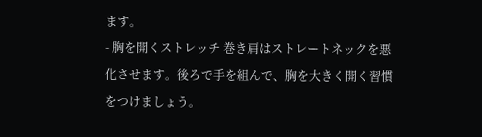ます。
- 胸を開くストレッチ 巻き肩はストレートネックを悪化させます。後ろで手を組んで、胸を大きく開く習慣をつけましょう。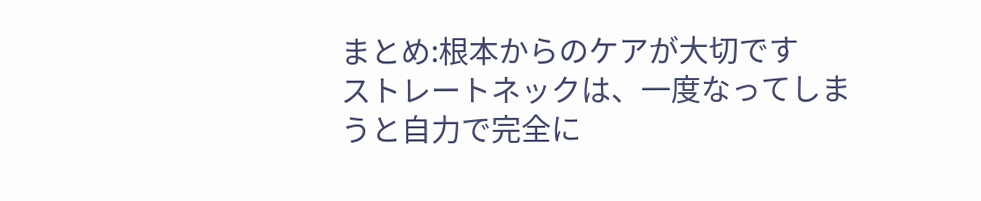まとめ:根本からのケアが大切です
ストレートネックは、一度なってしまうと自力で完全に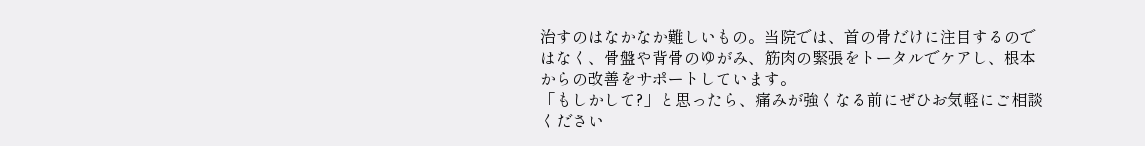治すのはなかなか難しいもの。当院では、首の骨だけに注目するのではなく、骨盤や背骨のゆがみ、筋肉の緊張をトータルでケアし、根本からの改善をサポートしています。
「もしかして?」と思ったら、痛みが強くなる前にぜひお気軽にご相談ください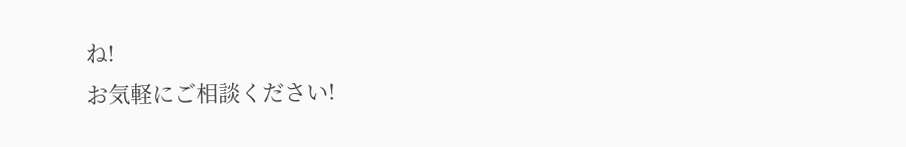ね!
お気軽にご相談ください!